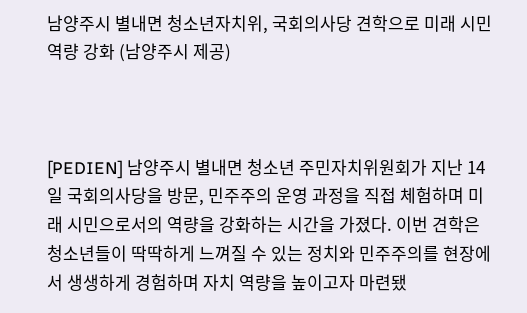남양주시 별내면 청소년자치위, 국회의사당 견학으로 미래 시민 역량 강화 (남양주시 제공)



[PEDIEN] 남양주시 별내면 청소년 주민자치위원회가 지난 14일 국회의사당을 방문, 민주주의 운영 과정을 직접 체험하며 미래 시민으로서의 역량을 강화하는 시간을 가졌다. 이번 견학은 청소년들이 딱딱하게 느껴질 수 있는 정치와 민주주의를 현장에서 생생하게 경험하며 자치 역량을 높이고자 마련됐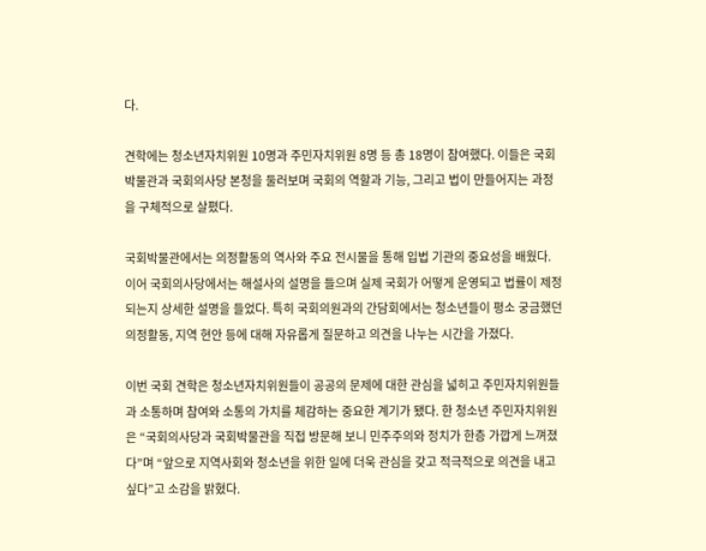다.

견학에는 청소년자치위원 10명과 주민자치위원 8명 등 총 18명이 참여했다. 이들은 국회박물관과 국회의사당 본청을 둘러보며 국회의 역할과 기능, 그리고 법이 만들어지는 과정을 구체적으로 살폈다.

국회박물관에서는 의정활동의 역사와 주요 전시물을 통해 입법 기관의 중요성을 배웠다. 이어 국회의사당에서는 해설사의 설명을 들으며 실제 국회가 어떻게 운영되고 법률이 제정되는지 상세한 설명을 들었다. 특히 국회의원과의 간담회에서는 청소년들이 평소 궁금했던 의정활동, 지역 현안 등에 대해 자유롭게 질문하고 의견을 나누는 시간을 가졌다.

이번 국회 견학은 청소년자치위원들이 공공의 문제에 대한 관심을 넓히고 주민자치위원들과 소통하며 참여와 소통의 가치를 체감하는 중요한 계기가 됐다. 한 청소년 주민자치위원은 “국회의사당과 국회박물관을 직접 방문해 보니 민주주의와 정치가 한층 가깝게 느껴졌다”며 “앞으로 지역사회와 청소년을 위한 일에 더욱 관심을 갖고 적극적으로 의견을 내고 싶다”고 소감을 밝혔다.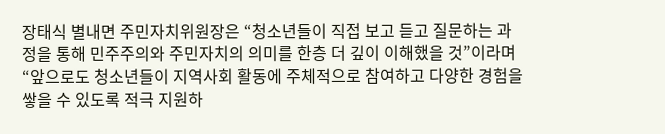장태식 별내면 주민자치위원장은 “청소년들이 직접 보고 듣고 질문하는 과정을 통해 민주주의와 주민자치의 의미를 한층 더 깊이 이해했을 것”이라며 “앞으로도 청소년들이 지역사회 활동에 주체적으로 참여하고 다양한 경험을 쌓을 수 있도록 적극 지원하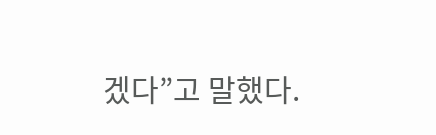겠다”고 말했다.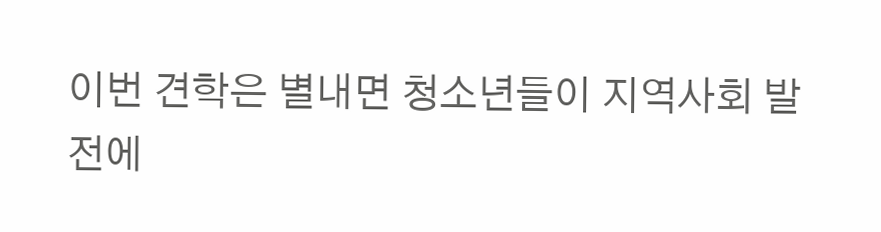이번 견학은 별내면 청소년들이 지역사회 발전에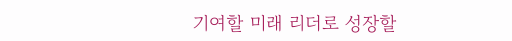기여할 미래 리더로 성장할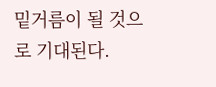밑거름이 될 것으로 기대된다.